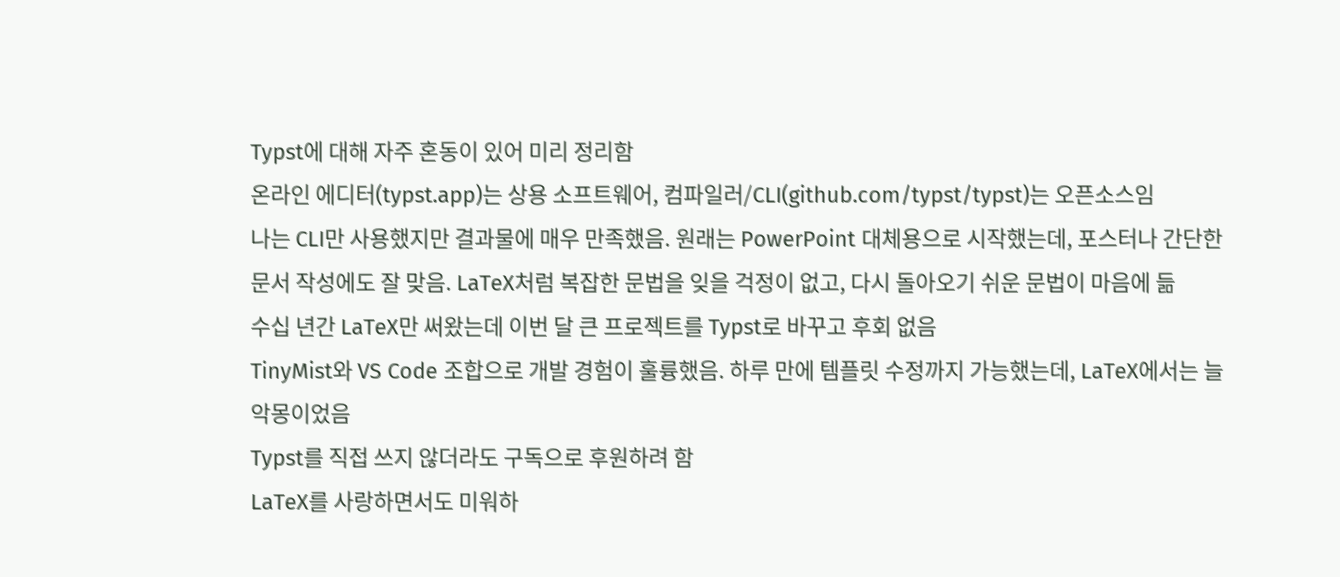Typst에 대해 자주 혼동이 있어 미리 정리함
온라인 에디터(typst.app)는 상용 소프트웨어, 컴파일러/CLI(github.com/typst/typst)는 오픈소스임
나는 CLI만 사용했지만 결과물에 매우 만족했음. 원래는 PowerPoint 대체용으로 시작했는데, 포스터나 간단한 문서 작성에도 잘 맞음. LaTeX처럼 복잡한 문법을 잊을 걱정이 없고, 다시 돌아오기 쉬운 문법이 마음에 듦
수십 년간 LaTeX만 써왔는데 이번 달 큰 프로젝트를 Typst로 바꾸고 후회 없음
TinyMist와 VS Code 조합으로 개발 경험이 훌륭했음. 하루 만에 템플릿 수정까지 가능했는데, LaTeX에서는 늘 악몽이었음
Typst를 직접 쓰지 않더라도 구독으로 후원하려 함
LaTeX를 사랑하면서도 미워하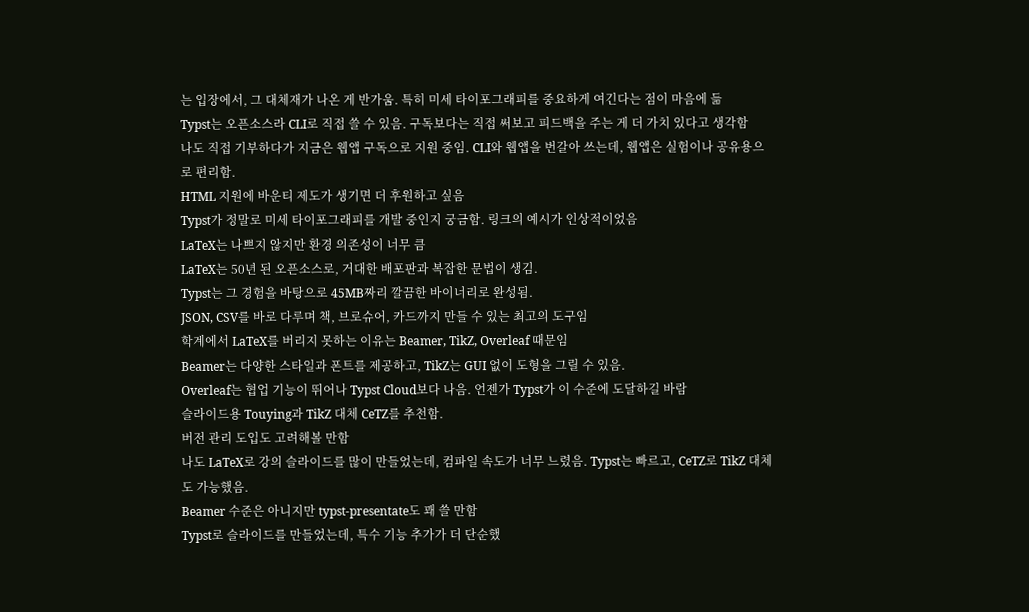는 입장에서, 그 대체재가 나온 게 반가움. 특히 미세 타이포그래피를 중요하게 여긴다는 점이 마음에 듦
Typst는 오픈소스라 CLI로 직접 쓸 수 있음. 구독보다는 직접 써보고 피드백을 주는 게 더 가치 있다고 생각함
나도 직접 기부하다가 지금은 웹앱 구독으로 지원 중임. CLI와 웹앱을 번갈아 쓰는데, 웹앱은 실험이나 공유용으로 편리함.
HTML 지원에 바운티 제도가 생기면 더 후원하고 싶음
Typst가 정말로 미세 타이포그래피를 개발 중인지 궁금함. 링크의 예시가 인상적이었음
LaTeX는 나쁘지 않지만 환경 의존성이 너무 큼
LaTeX는 50년 된 오픈소스로, 거대한 배포판과 복잡한 문법이 생김.
Typst는 그 경험을 바탕으로 45MB짜리 깔끔한 바이너리로 완성됨.
JSON, CSV를 바로 다루며 책, 브로슈어, 카드까지 만들 수 있는 최고의 도구임
학계에서 LaTeX를 버리지 못하는 이유는 Beamer, TikZ, Overleaf 때문임
Beamer는 다양한 스타일과 폰트를 제공하고, TikZ는 GUI 없이 도형을 그릴 수 있음.
Overleaf는 협업 기능이 뛰어나 Typst Cloud보다 나음. 언젠가 Typst가 이 수준에 도달하길 바람
슬라이드용 Touying과 TikZ 대체 CeTZ를 추천함.
버전 관리 도입도 고려해볼 만함
나도 LaTeX로 강의 슬라이드를 많이 만들었는데, 컴파일 속도가 너무 느렸음. Typst는 빠르고, CeTZ로 TikZ 대체도 가능했음.
Beamer 수준은 아니지만 typst-presentate도 꽤 쓸 만함
Typst로 슬라이드를 만들었는데, 특수 기능 추가가 더 단순했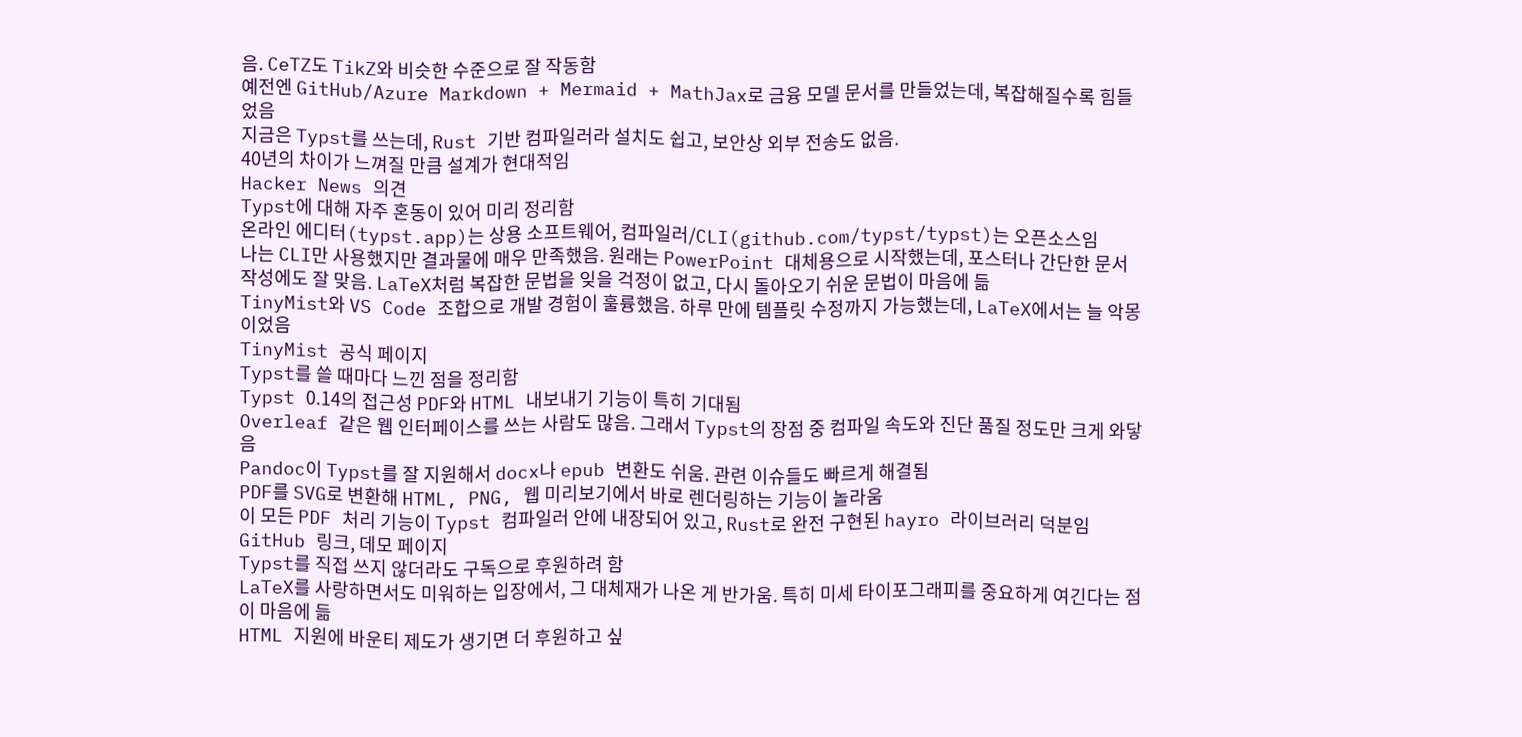음. CeTZ도 TikZ와 비슷한 수준으로 잘 작동함
예전엔 GitHub/Azure Markdown + Mermaid + MathJax로 금융 모델 문서를 만들었는데, 복잡해질수록 힘들었음
지금은 Typst를 쓰는데, Rust 기반 컴파일러라 설치도 쉽고, 보안상 외부 전송도 없음.
40년의 차이가 느껴질 만큼 설계가 현대적임
Hacker News 의견
Typst에 대해 자주 혼동이 있어 미리 정리함
온라인 에디터(typst.app)는 상용 소프트웨어, 컴파일러/CLI(github.com/typst/typst)는 오픈소스임
나는 CLI만 사용했지만 결과물에 매우 만족했음. 원래는 PowerPoint 대체용으로 시작했는데, 포스터나 간단한 문서 작성에도 잘 맞음. LaTeX처럼 복잡한 문법을 잊을 걱정이 없고, 다시 돌아오기 쉬운 문법이 마음에 듦
TinyMist와 VS Code 조합으로 개발 경험이 훌륭했음. 하루 만에 템플릿 수정까지 가능했는데, LaTeX에서는 늘 악몽이었음
TinyMist 공식 페이지
Typst를 쓸 때마다 느낀 점을 정리함
Typst 0.14의 접근성 PDF와 HTML 내보내기 기능이 특히 기대됨
Overleaf 같은 웹 인터페이스를 쓰는 사람도 많음. 그래서 Typst의 장점 중 컴파일 속도와 진단 품질 정도만 크게 와닿음
Pandoc이 Typst를 잘 지원해서 docx나 epub 변환도 쉬움. 관련 이슈들도 빠르게 해결됨
PDF를 SVG로 변환해 HTML, PNG, 웹 미리보기에서 바로 렌더링하는 기능이 놀라움
이 모든 PDF 처리 기능이 Typst 컴파일러 안에 내장되어 있고, Rust로 완전 구현된 hayro 라이브러리 덕분임
GitHub 링크, 데모 페이지
Typst를 직접 쓰지 않더라도 구독으로 후원하려 함
LaTeX를 사랑하면서도 미워하는 입장에서, 그 대체재가 나온 게 반가움. 특히 미세 타이포그래피를 중요하게 여긴다는 점이 마음에 듦
HTML 지원에 바운티 제도가 생기면 더 후원하고 싶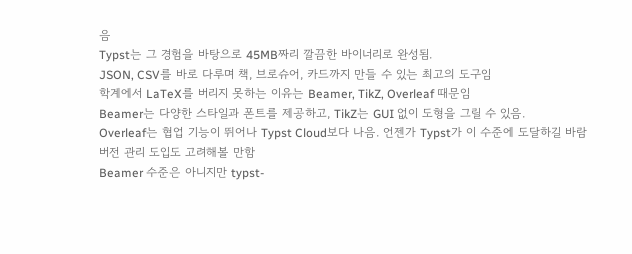음
Typst는 그 경험을 바탕으로 45MB짜리 깔끔한 바이너리로 완성됨.
JSON, CSV를 바로 다루며 책, 브로슈어, 카드까지 만들 수 있는 최고의 도구임
학계에서 LaTeX를 버리지 못하는 이유는 Beamer, TikZ, Overleaf 때문임
Beamer는 다양한 스타일과 폰트를 제공하고, TikZ는 GUI 없이 도형을 그릴 수 있음.
Overleaf는 협업 기능이 뛰어나 Typst Cloud보다 나음. 언젠가 Typst가 이 수준에 도달하길 바람
버전 관리 도입도 고려해볼 만함
Beamer 수준은 아니지만 typst-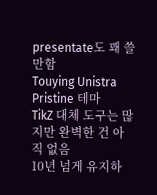presentate도 꽤 쓸 만함
Touying Unistra Pristine 테마
TikZ 대체 도구는 많지만 완벽한 건 아직 없음
10년 넘게 유지하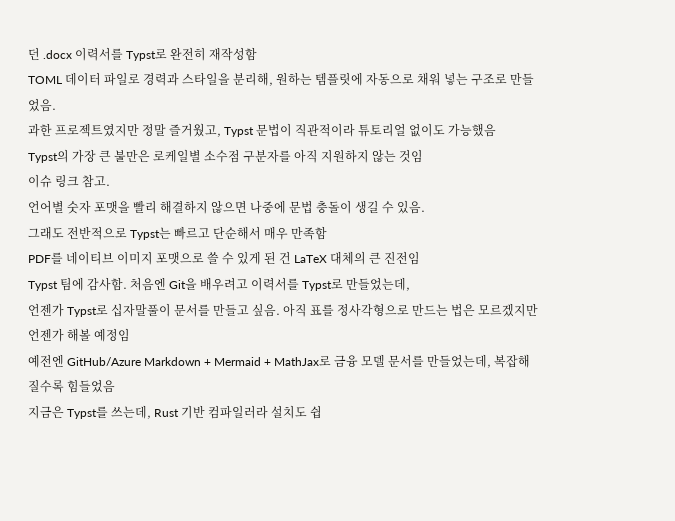던 .docx 이력서를 Typst로 완전히 재작성함
TOML 데이터 파일로 경력과 스타일을 분리해, 원하는 템플릿에 자동으로 채워 넣는 구조로 만들었음.
과한 프로젝트였지만 정말 즐거웠고, Typst 문법이 직관적이라 튜토리얼 없이도 가능했음
Typst의 가장 큰 불만은 로케일별 소수점 구분자를 아직 지원하지 않는 것임
이슈 링크 참고.
언어별 숫자 포맷을 빨리 해결하지 않으면 나중에 문법 충돌이 생길 수 있음.
그래도 전반적으로 Typst는 빠르고 단순해서 매우 만족함
PDF를 네이티브 이미지 포맷으로 쓸 수 있게 된 건 LaTeX 대체의 큰 진전임
Typst 팀에 감사함. 처음엔 Git을 배우려고 이력서를 Typst로 만들었는데,
언젠가 Typst로 십자말풀이 문서를 만들고 싶음. 아직 표를 정사각형으로 만드는 법은 모르겠지만 언젠가 해볼 예정임
예전엔 GitHub/Azure Markdown + Mermaid + MathJax로 금융 모델 문서를 만들었는데, 복잡해질수록 힘들었음
지금은 Typst를 쓰는데, Rust 기반 컴파일러라 설치도 쉽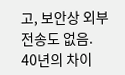고, 보안상 외부 전송도 없음.
40년의 차이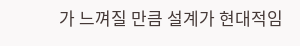가 느껴질 만큼 설계가 현대적임